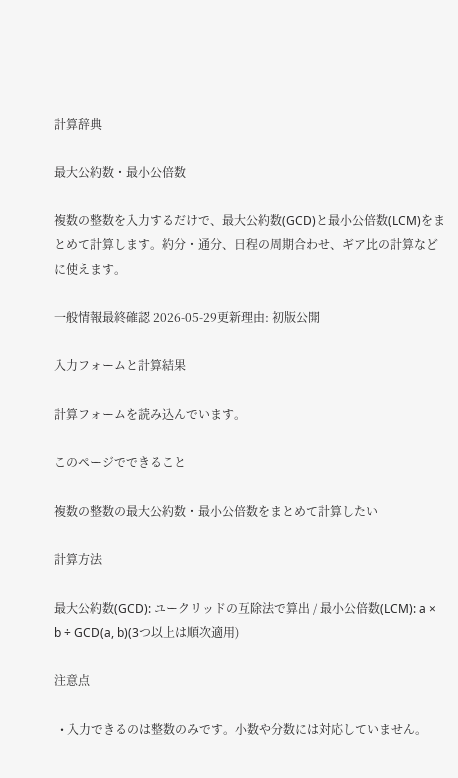計算辞典

最大公約数・最小公倍数

複数の整数を入力するだけで、最大公約数(GCD)と最小公倍数(LCM)をまとめて計算します。約分・通分、日程の周期合わせ、ギア比の計算などに使えます。

一般情報最終確認 2026-05-29更新理由: 初版公開

入力フォームと計算結果

計算フォームを読み込んでいます。

このページでできること

複数の整数の最大公約数・最小公倍数をまとめて計算したい

計算方法

最大公約数(GCD): ユークリッドの互除法で算出 / 最小公倍数(LCM): a × b ÷ GCD(a, b)(3つ以上は順次適用)

注意点

  • 入力できるのは整数のみです。小数や分数には対応していません。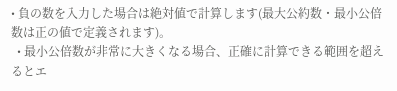• 負の数を入力した場合は絶対値で計算します(最大公約数・最小公倍数は正の値で定義されます)。
  • 最小公倍数が非常に大きくなる場合、正確に計算できる範囲を超えるとエ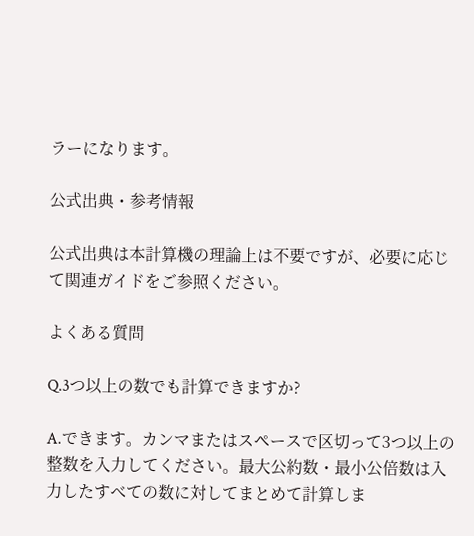ラーになります。

公式出典・参考情報

公式出典は本計算機の理論上は不要ですが、必要に応じて関連ガイドをご参照ください。

よくある質問

Q.3つ以上の数でも計算できますか?

A.できます。カンマまたはスペースで区切って3つ以上の整数を入力してください。最大公約数・最小公倍数は入力したすべての数に対してまとめて計算しま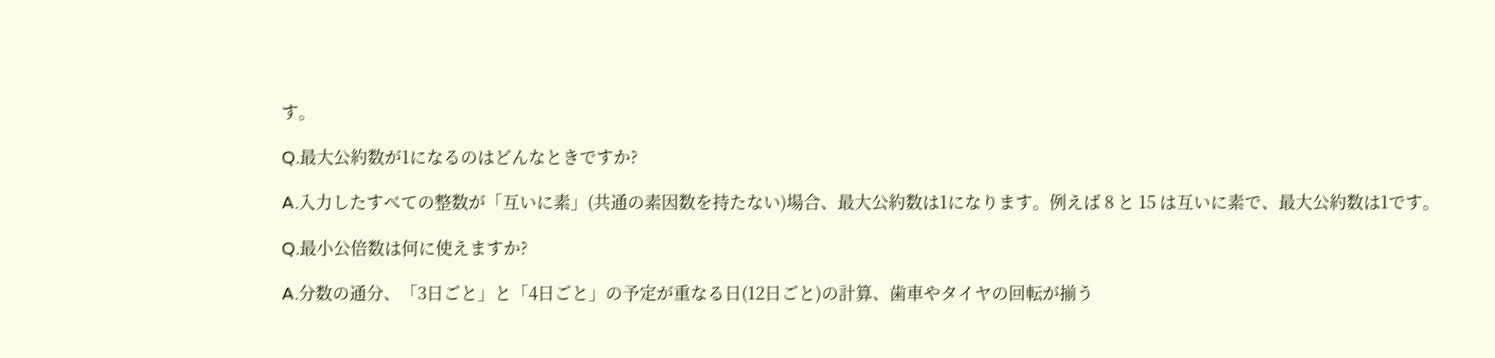す。

Q.最大公約数が1になるのはどんなときですか?

A.入力したすべての整数が「互いに素」(共通の素因数を持たない)場合、最大公約数は1になります。例えば 8 と 15 は互いに素で、最大公約数は1です。

Q.最小公倍数は何に使えますか?

A.分数の通分、「3日ごと」と「4日ごと」の予定が重なる日(12日ごと)の計算、歯車やタイヤの回転が揃う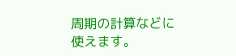周期の計算などに使えます。